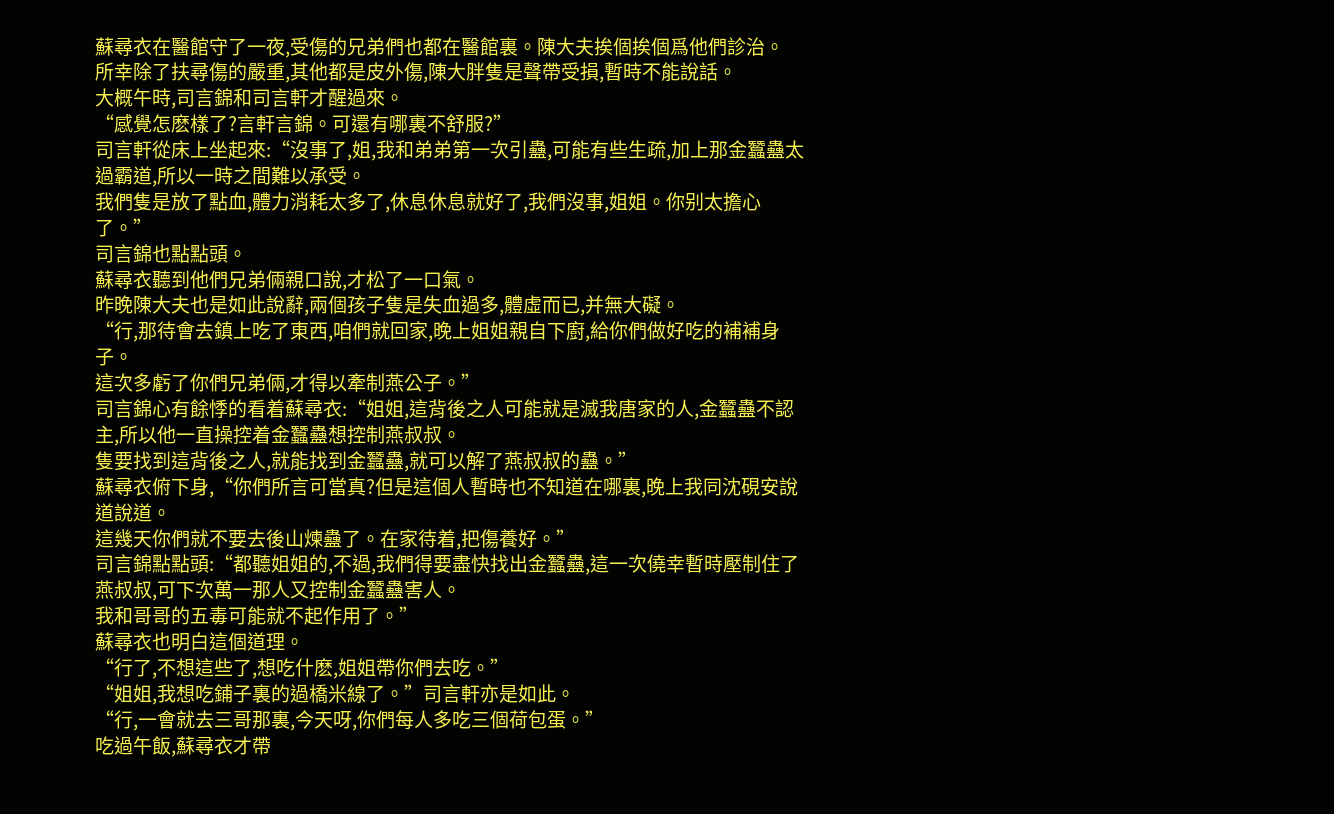蘇尋衣在醫館守了一夜,受傷的兄弟們也都在醫館裏。陳大夫挨個挨個爲他們診治。
所幸除了扶尋傷的嚴重,其他都是皮外傷,陳大胖隻是聲帶受損,暫時不能說話。
大概午時,司言錦和司言軒才醒過來。
“感覺怎麽樣了?言軒言錦。可還有哪裏不舒服?”
司言軒從床上坐起來:“沒事了,姐,我和弟弟第一次引蠱,可能有些生疏,加上那金蠶蠱太過霸道,所以一時之間難以承受。
我們隻是放了點血,體力消耗太多了,休息休息就好了,我們沒事,姐姐。你别太擔心了。”
司言錦也點點頭。
蘇尋衣聽到他們兄弟倆親口說,才松了一口氣。
昨晚陳大夫也是如此說辭,兩個孩子隻是失血過多,體虛而已,并無大礙。
“行,那待會去鎮上吃了東西,咱們就回家,晚上姐姐親自下廚,給你們做好吃的補補身子。
這次多虧了你們兄弟倆,才得以牽制燕公子。”
司言錦心有餘悸的看着蘇尋衣:“姐姐,這背後之人可能就是滅我唐家的人,金蠶蠱不認主,所以他一直操控着金蠶蠱想控制燕叔叔。
隻要找到這背後之人,就能找到金蠶蠱,就可以解了燕叔叔的蠱。”
蘇尋衣俯下身,“你們所言可當真?但是這個人暫時也不知道在哪裏,晚上我同沈硯安說道說道。
這幾天你們就不要去後山煉蠱了。在家待着,把傷養好。”
司言錦點點頭:“都聽姐姐的,不過,我們得要盡快找出金蠶蠱,這一次僥幸暫時壓制住了燕叔叔,可下次萬一那人又控制金蠶蠱害人。
我和哥哥的五毒可能就不起作用了。”
蘇尋衣也明白這個道理。
“行了,不想這些了,想吃什麽,姐姐帶你們去吃。”
“姐姐,我想吃鋪子裏的過橋米線了。”司言軒亦是如此。
“行,一會就去三哥那裏,今天呀,你們每人多吃三個荷包蛋。”
吃過午飯,蘇尋衣才帶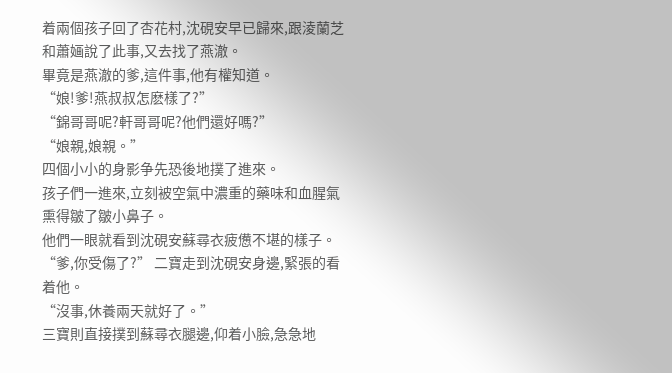着兩個孩子回了杏花村,沈硯安早已歸來,跟淩蘭芝和蕭婳說了此事,又去找了燕澈。
畢竟是燕澈的爹,這件事,他有權知道。
“娘!爹!燕叔叔怎麽樣了?”
“錦哥哥呢?軒哥哥呢?他們還好嗎?”
“娘親,娘親。”
四個小小的身影争先恐後地撲了進來。
孩子們一進來,立刻被空氣中濃重的藥味和血腥氣熏得皺了皺小鼻子。
他們一眼就看到沈硯安蘇尋衣疲憊不堪的樣子。
“爹,你受傷了?” 二寶走到沈硯安身邊,緊張的看着他。
“沒事,休養兩天就好了。”
三寶則直接撲到蘇尋衣腿邊,仰着小臉,急急地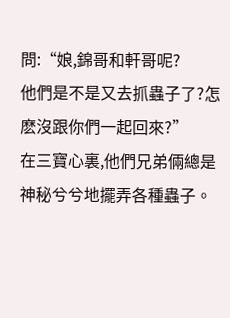問:“娘,錦哥和軒哥呢?
他們是不是又去抓蟲子了?怎麽沒跟你們一起回來?”
在三寶心裏,他們兄弟倆總是神秘兮兮地擺弄各種蟲子。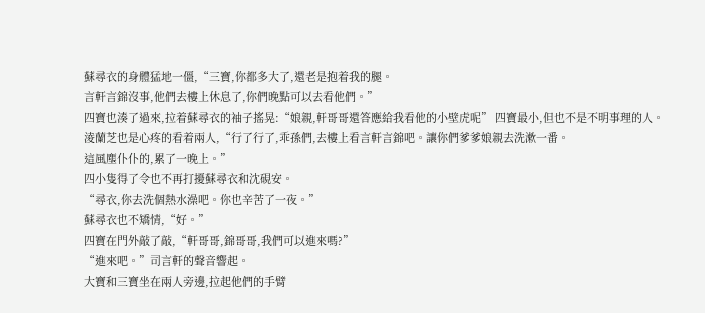蘇尋衣的身體猛地一僵,“三寶,你都多大了,還老是抱着我的腿。
言軒言錦沒事,他們去樓上休息了,你們晚點可以去看他們。”
四寶也湊了過來,拉着蘇尋衣的袖子搖晃:“娘親,軒哥哥還答應給我看他的小壁虎呢” 四寶最小,但也不是不明事理的人。
淩蘭芝也是心疼的看着兩人,“行了行了,乖孫們,去樓上看言軒言錦吧。讓你們爹爹娘親去洗漱一番。
這風塵仆仆的,累了一晚上。”
四小隻得了令也不再打擾蘇尋衣和沈硯安。
“尋衣,你去洗個熱水澡吧。你也辛苦了一夜。”
蘇尋衣也不矯情,“好。”
四寶在門外敲了敲,“軒哥哥,錦哥哥,我們可以進來嗎?”
“進來吧。”司言軒的聲音響起。
大寶和三寶坐在兩人旁邊,拉起他們的手臂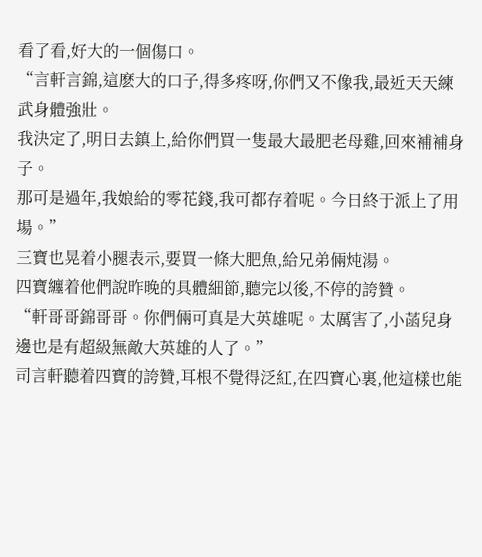看了看,好大的一個傷口。
“言軒言錦,這麽大的口子,得多疼呀,你們又不像我,最近天天練武身體強壯。
我決定了,明日去鎮上,給你們買一隻最大最肥老母雞,回來補補身子。
那可是過年,我娘給的零花錢,我可都存着呢。今日終于派上了用場。”
三寶也晃着小腿表示,要買一條大肥魚,給兄弟倆炖湯。
四寶纏着他們說昨晚的具體細節,聽完以後,不停的誇贊。
“軒哥哥錦哥哥。你們倆可真是大英雄呢。太厲害了,小菡兒身邊也是有超級無敵大英雄的人了。”
司言軒聽着四寶的誇贊,耳根不覺得泛紅,在四寶心裏,他這樣也能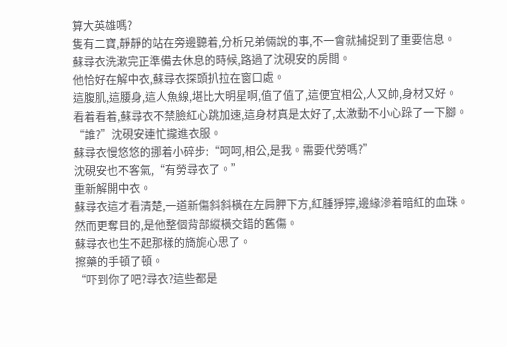算大英雄嗎?
隻有二寶,靜靜的站在旁邊聽着,分析兄弟倆說的事,不一會就捕捉到了重要信息。
蘇尋衣洗漱完正準備去休息的時候,路過了沈硯安的房間。
他恰好在解中衣,蘇尋衣探頭扒拉在窗口處。
這腹肌,這腰身,這人魚線,堪比大明星啊,值了值了,這便宜相公,人又帥,身材又好。
看着看着,蘇尋衣不禁臉紅心跳加速,這身材真是太好了,太激動不小心跺了一下腳。
“誰?”沈硯安連忙攏進衣服。
蘇尋衣慢悠悠的挪着小碎步:“呵呵,相公,是我。需要代勞嗎?”
沈硯安也不客氣,“有勞尋衣了。”
重新解開中衣。
蘇尋衣這才看清楚,一道新傷斜斜橫在左肩胛下方,紅腫猙獰,邊緣滲着暗紅的血珠。
然而更奪目的,是他整個背部縱橫交錯的舊傷。
蘇尋衣也生不起那樣的旖旎心思了。
擦藥的手頓了頓。
“吓到你了吧?尋衣?這些都是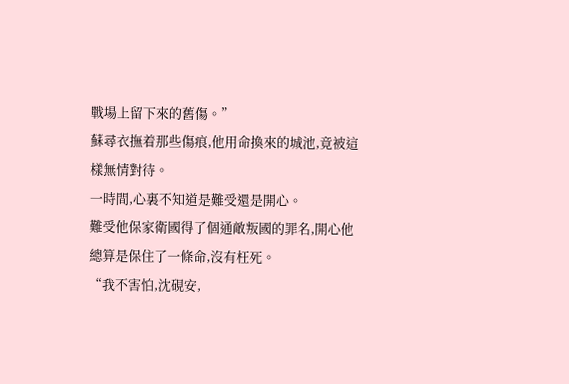戰場上留下來的舊傷。”
蘇尋衣撫着那些傷痕,他用命換來的城池,竟被這樣無情對待。
一時間,心裏不知道是難受還是開心。
難受他保家衛國得了個通敵叛國的罪名,開心他總算是保住了一條命,沒有枉死。
“我不害怕,沈硯安,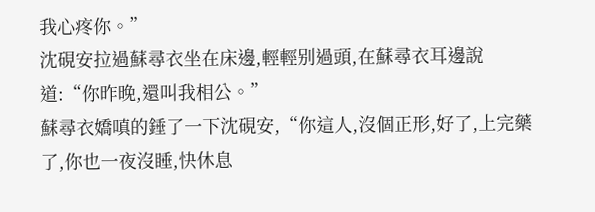我心疼你。”
沈硯安拉過蘇尋衣坐在床邊,輕輕别過頭,在蘇尋衣耳邊說道:“你昨晚,還叫我相公。”
蘇尋衣嬌嗔的錘了一下沈硯安,“你這人,沒個正形,好了,上完藥了,你也一夜沒睡,快休息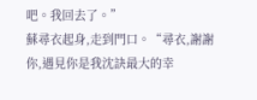吧。我回去了。”
蘇尋衣起身,走到門口。“尋衣,謝謝你,遇見你是我沈訣最大的幸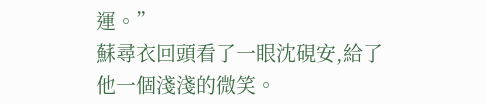運。”
蘇尋衣回頭看了一眼沈硯安,給了他一個淺淺的微笑。